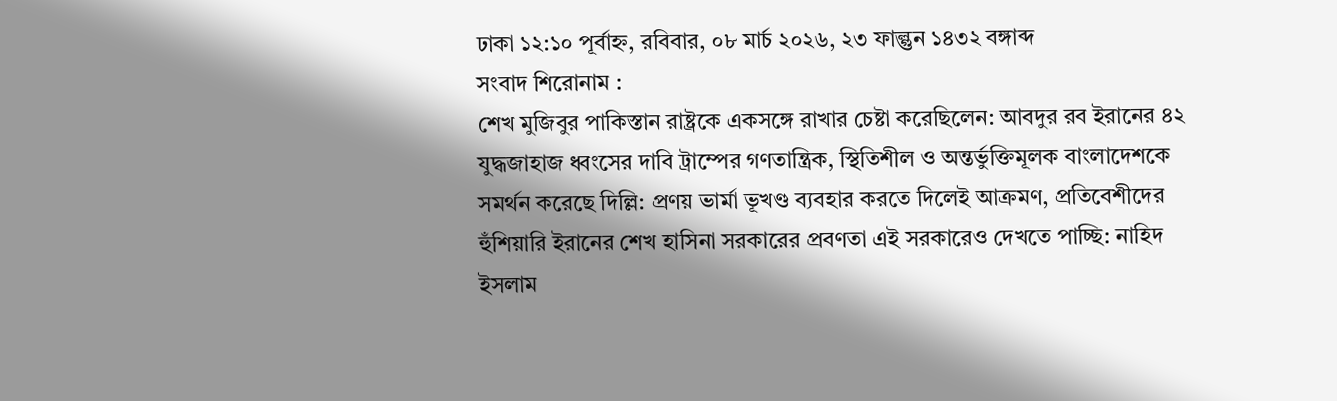ঢাকা ১২:১০ পূর্বাহ্ন, রবিবার, ০৮ মার্চ ২০২৬, ২৩ ফাল্গুন ১৪৩২ বঙ্গাব্দ
সংবাদ শিরোনাম :
শেখ মুজিবুর পাকিস্তান রাষ্ট্রকে একসঙ্গে রাখার চেষ্টা করেছিলেন: আবদুর রব ইরানের ৪২ যুদ্ধজাহাজ ধ্বংসের দাবি ট্রাম্পের গণতান্ত্রিক, স্থিতিশীল ও অন্তর্ভুক্তিমূলক বাংলাদেশকে সমর্থন করেছে দিল্লি: প্রণয় ভার্মা ভূখণ্ড ব্যবহার করতে দিলেই আক্রমণ, প্রতিবেশীদের হুঁশিয়ারি ইরানের শেখ হাসিনা সরকারের প্রবণতা এই সরকারেও দেখতে পাচ্ছি: নাহিদ ইসলাম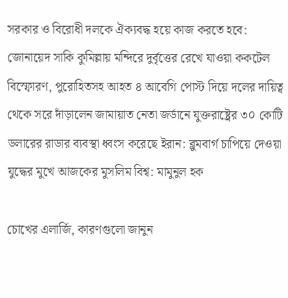সরকার ও বিরোধী দলকে ঐক্যবদ্ধ হয়ে কাজ করতে হবে: জোনায়েদ সাকি কুমিল্লায় মন্দিরে দুর্বৃত্তের রেখে যাওয়া ককটেল বিস্ফোরণ, পুরোহিতসহ আহত ৪ আবেগি পোস্ট দিয়ে দলের দায়িত্ব থেকে সরে দাঁড়ালেন জামায়াত নেতা জর্ডানে যুক্তরাষ্ট্রের ৩০ কোটি ডলারের রাডার ব্যবস্থা ধ্বংস করেছে ইরান: ব্লুমবার্গ চাপিয়ে দেওয়া যুদ্ধের মুখে আজকের মুসলিম বিশ্ব: মামুনুল হক

চোখের এলার্জি, কারণগুলো জানুন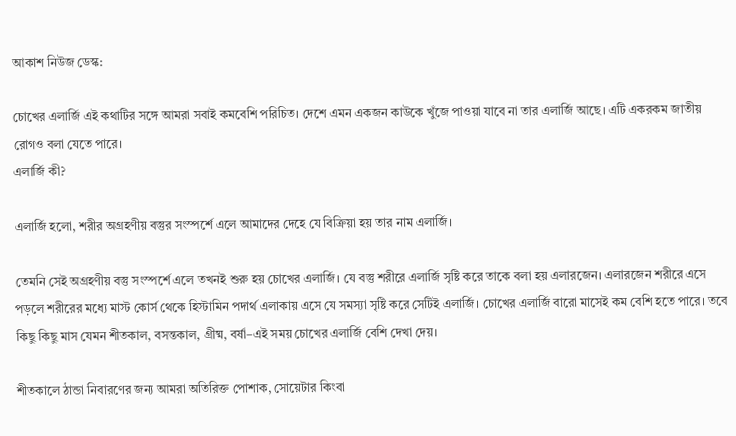আকাশ নিউজ ডেস্ক:

চোখের এলার্জি এই কথাটির সঙ্গে আমরা সবাই কমবেশি পরিচিত। দেশে এমন একজন কাউকে খুঁজে পাওয়া যাবে না তার এলার্জি আছে। এটি একরকম জাতীয় রোগও বলা যেতে পারে।
এলার্জি কী?

এলার্জি হলো, শরীর অগ্রহণীয় বস্তুর সংস্পর্শে এলে আমাদের দেহে যে বিক্রিয়া হয় তার নাম এলার্জি।

তেমনি সেই অগ্রহণীয় বস্তু সংস্পর্শে এলে তখনই শুরু হয় চোখের এলার্জি। যে বস্তু শরীরে এলার্জি সৃষ্টি করে তাকে বলা হয় এলারজেন। এলারজেন শরীরে এসে পড়লে শরীরের মধ্যে মাস্ট কোর্স থেকে হিস্টামিন পদার্থ এলাকায় এসে যে সমস্যা সৃষ্টি করে সেটিই এলার্জি। চোখের এলার্জি বারো মাসেই কম বেশি হতে পারে। তবে কিছু কিছু মাস যেমন শীতকাল, বসন্তকাল, গ্রীষ্ম, বর্ষা–এই সময় চোখের এলার্জি বেশি দেখা দেয়।

শীতকালে ঠান্ডা নিবারণের জন্য আমরা অতিরিক্ত পোশাক, সোয়েটার কিংবা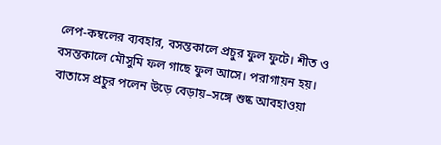লেপ-কম্বলের ব্যবহার, বসন্তকালে প্রচুর ফুল ফুটে। শীত ও বসন্তকালে মৌসুমি ফল গাছে ফুল আসে। পরাগায়ন হয়। বাতাসে প্রচুর পলেন উড়ে বেড়ায়–সঙ্গে শুষ্ক আবহাওয়া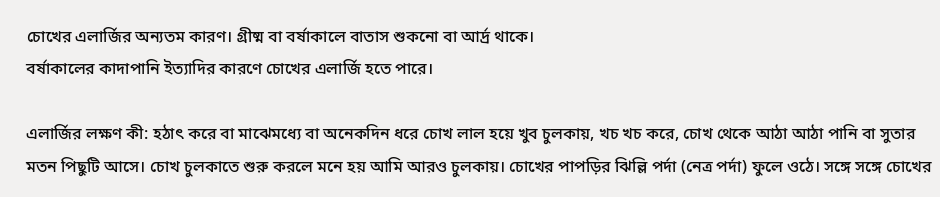চোখের এলার্জির অন্যতম কারণ। গ্রীষ্ম বা বর্ষাকালে বাতাস শুকনো বা আর্দ্র থাকে।
বর্ষাকালের কাদাপানি ইত্যাদির কারণে চোখের এলার্জি হতে পারে।

এলার্জির লক্ষণ কী: হঠাৎ করে বা মাঝেমধ্যে বা অনেকদিন ধরে চোখ লাল হয়ে খুব চুলকায়, খচ খচ করে, চোখ থেকে আঠা আঠা পানি বা সুতার মতন পিছুটি আসে। চোখ চুলকাতে শুরু করলে মনে হয় আমি আরও চুলকায়। চোখের পাপড়ির ঝিল্লি পর্দা (নেত্র পর্দা) ফুলে ওঠে। সঙ্গে সঙ্গে চোখের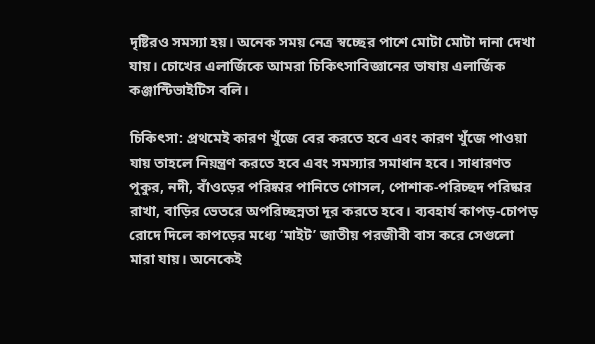দৃষ্টিরও সমস্যা হয়। অনেক সময় নেত্র স্বচ্ছের পাশে মোটা মোটা দানা দেখা যায়। চোখের এলার্জিকে আমরা চিকিৎসাবিজ্ঞানের ভাষায় এলার্জিক কঞ্জান্টিভাইটিস বলি।

চিকিৎসা: প্রথমেই কারণ খুঁজে বের করতে হবে এবং কারণ খুঁজে পাওয়া যায় তাহলে নিয়ন্ত্রণ করতে হবে এবং সমস্যার সমাধান হবে। সাধারণত পুকুর, নদী, বাঁওড়ের পরিষ্কার পানিতে গোসল, পোশাক-পরিচ্ছদ পরিষ্কার রাখা, বাড়ির ভেতরে অপরিচ্ছন্নতা দূর করতে হবে। ব্যবহার্য কাপড়-চোপড় রোদে দিলে কাপড়ের মধ্যে ‘মাইট’ জাতীয় পরজীবী বাস করে সেগুলো মারা যায়। অনেকেই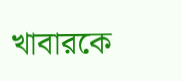খাবারকে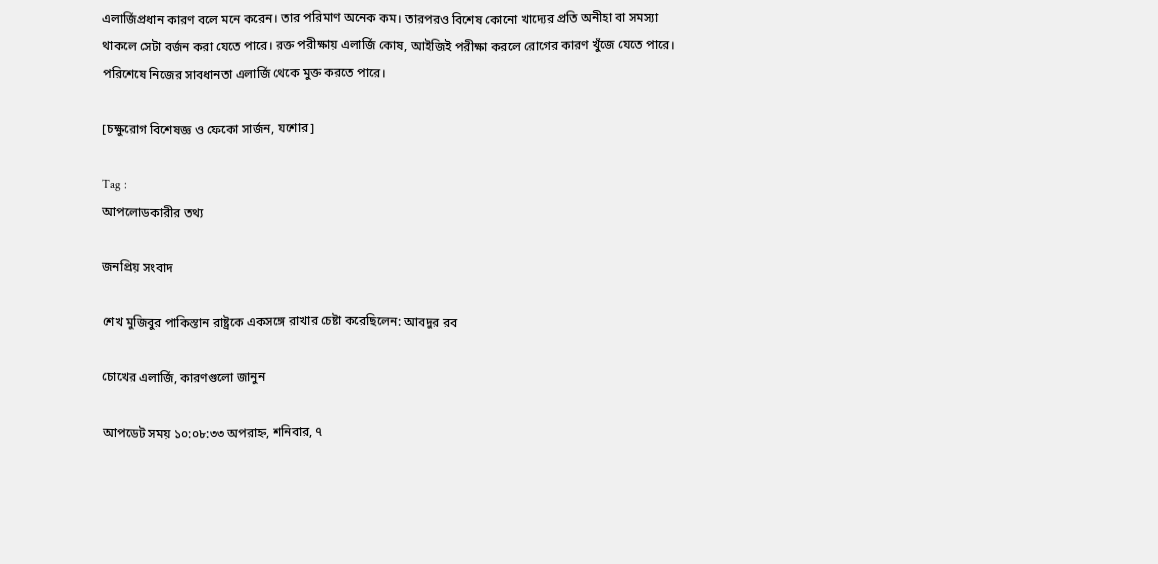এলার্জিপ্রধান কারণ বলে মনে করেন। তার পরিমাণ অনেক কম। তারপরও বিশেষ কোনো খাদ্যের প্রতি অনীহা বা সমস্যা থাকলে সেটা বর্জন করা যেতে পারে। রক্ত পরীক্ষায় এলার্জি কোষ, আইজিই পরীক্ষা করলে রোগের কারণ খুঁজে যেতে পারে। পরিশেষে নিজের সাবধানতা এলার্জি থেকে মুক্ত করতে পারে।

[চক্ষুরোগ বিশেষজ্ঞ ও ফেকো সার্জন, যশোর]

Tag :
আপলোডকারীর তথ্য

জনপ্রিয় সংবাদ

শেখ মুজিবুর পাকিস্তান রাষ্ট্রকে একসঙ্গে রাখার চেষ্টা করেছিলেন: আবদুর রব

চোখের এলার্জি, কারণগুলো জানুন

আপডেট সময় ১০:০৮:৩৩ অপরাহ্ন, শনিবার, ৭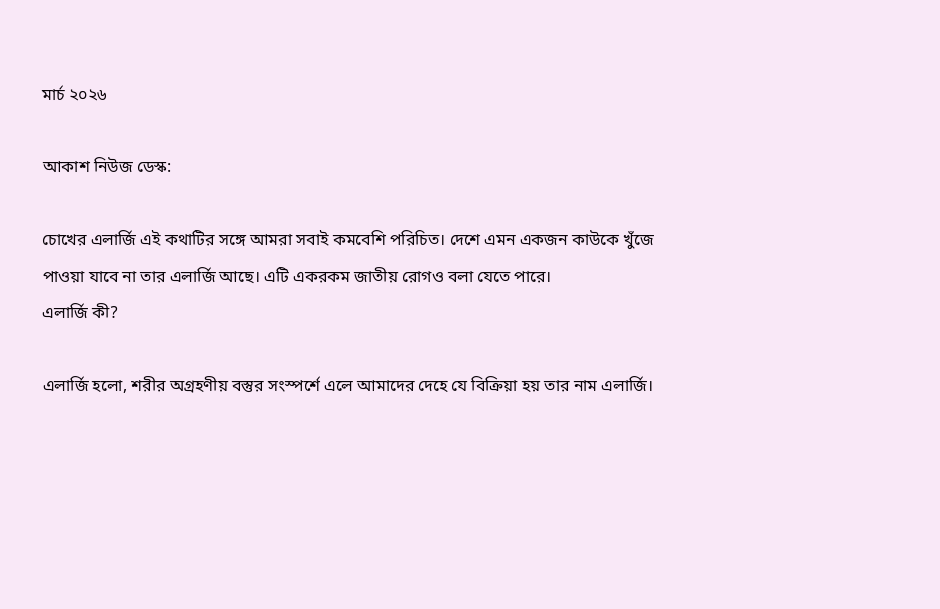মার্চ ২০২৬

আকাশ নিউজ ডেস্ক:

চোখের এলার্জি এই কথাটির সঙ্গে আমরা সবাই কমবেশি পরিচিত। দেশে এমন একজন কাউকে খুঁজে পাওয়া যাবে না তার এলার্জি আছে। এটি একরকম জাতীয় রোগও বলা যেতে পারে।
এলার্জি কী?

এলার্জি হলো, শরীর অগ্রহণীয় বস্তুর সংস্পর্শে এলে আমাদের দেহে যে বিক্রিয়া হয় তার নাম এলার্জি।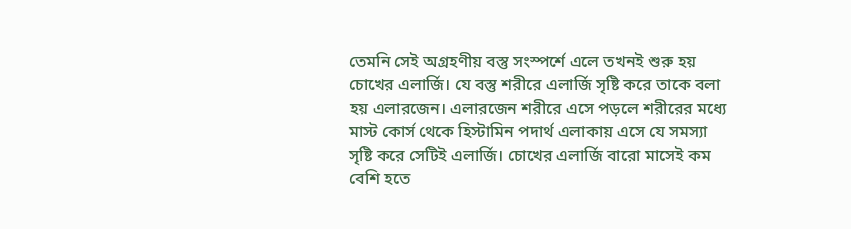তেমনি সেই অগ্রহণীয় বস্তু সংস্পর্শে এলে তখনই শুরু হয় চোখের এলার্জি। যে বস্তু শরীরে এলার্জি সৃষ্টি করে তাকে বলা হয় এলারজেন। এলারজেন শরীরে এসে পড়লে শরীরের মধ্যে মাস্ট কোর্স থেকে হিস্টামিন পদার্থ এলাকায় এসে যে সমস্যা সৃষ্টি করে সেটিই এলার্জি। চোখের এলার্জি বারো মাসেই কম বেশি হতে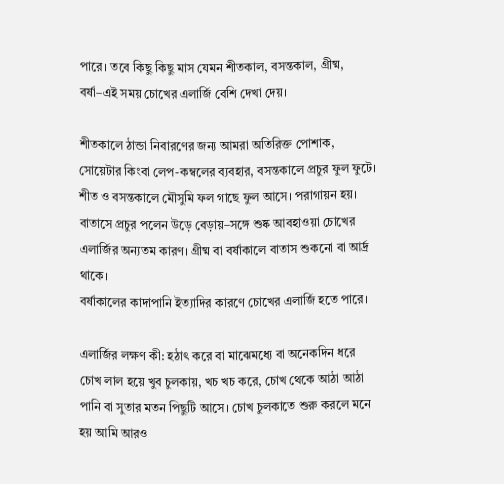পারে। তবে কিছু কিছু মাস যেমন শীতকাল, বসন্তকাল, গ্রীষ্ম, বর্ষা–এই সময় চোখের এলার্জি বেশি দেখা দেয়।

শীতকালে ঠান্ডা নিবারণের জন্য আমরা অতিরিক্ত পোশাক, সোয়েটার কিংবা লেপ-কম্বলের ব্যবহার, বসন্তকালে প্রচুর ফুল ফুটে। শীত ও বসন্তকালে মৌসুমি ফল গাছে ফুল আসে। পরাগায়ন হয়। বাতাসে প্রচুর পলেন উড়ে বেড়ায়–সঙ্গে শুষ্ক আবহাওয়া চোখের এলার্জির অন্যতম কারণ। গ্রীষ্ম বা বর্ষাকালে বাতাস শুকনো বা আর্দ্র থাকে।
বর্ষাকালের কাদাপানি ইত্যাদির কারণে চোখের এলার্জি হতে পারে।

এলার্জির লক্ষণ কী: হঠাৎ করে বা মাঝেমধ্যে বা অনেকদিন ধরে চোখ লাল হয়ে খুব চুলকায়, খচ খচ করে, চোখ থেকে আঠা আঠা পানি বা সুতার মতন পিছুটি আসে। চোখ চুলকাতে শুরু করলে মনে হয় আমি আরও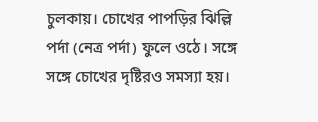চুলকায়। চোখের পাপড়ির ঝিল্লি পর্দা (নেত্র পর্দা) ফুলে ওঠে। সঙ্গে সঙ্গে চোখের দৃষ্টিরও সমস্যা হয়।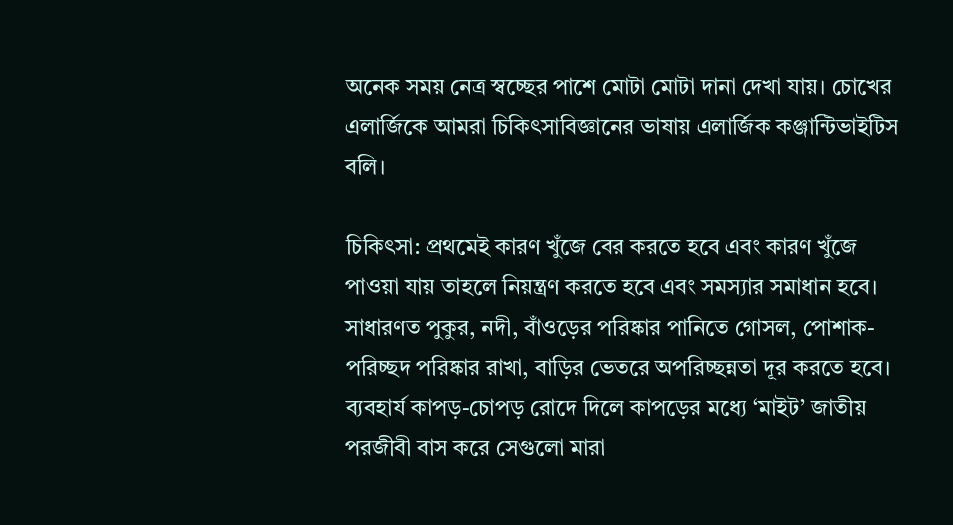অনেক সময় নেত্র স্বচ্ছের পাশে মোটা মোটা দানা দেখা যায়। চোখের এলার্জিকে আমরা চিকিৎসাবিজ্ঞানের ভাষায় এলার্জিক কঞ্জান্টিভাইটিস বলি।

চিকিৎসা: প্রথমেই কারণ খুঁজে বের করতে হবে এবং কারণ খুঁজে পাওয়া যায় তাহলে নিয়ন্ত্রণ করতে হবে এবং সমস্যার সমাধান হবে। সাধারণত পুকুর, নদী, বাঁওড়ের পরিষ্কার পানিতে গোসল, পোশাক-পরিচ্ছদ পরিষ্কার রাখা, বাড়ির ভেতরে অপরিচ্ছন্নতা দূর করতে হবে। ব্যবহার্য কাপড়-চোপড় রোদে দিলে কাপড়ের মধ্যে ‘মাইট’ জাতীয় পরজীবী বাস করে সেগুলো মারা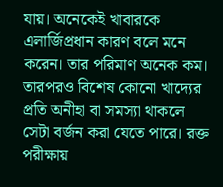যায়। অনেকেই খাবারকে এলার্জিপ্রধান কারণ বলে মনে করেন। তার পরিমাণ অনেক কম। তারপরও বিশেষ কোনো খাদ্যের প্রতি অনীহা বা সমস্যা থাকলে সেটা বর্জন করা যেতে পারে। রক্ত পরীক্ষায়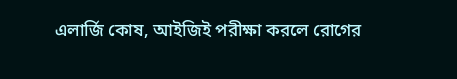এলার্জি কোষ, আইজিই পরীক্ষা করলে রোগের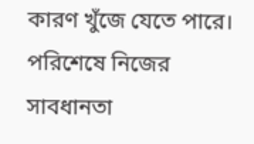কারণ খুঁজে যেতে পারে। পরিশেষে নিজের সাবধানতা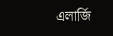এলার্জি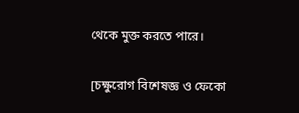থেকে মুক্ত করতে পারে।

[চক্ষুরোগ বিশেষজ্ঞ ও ফেকো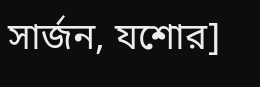সার্জন, যশোর]